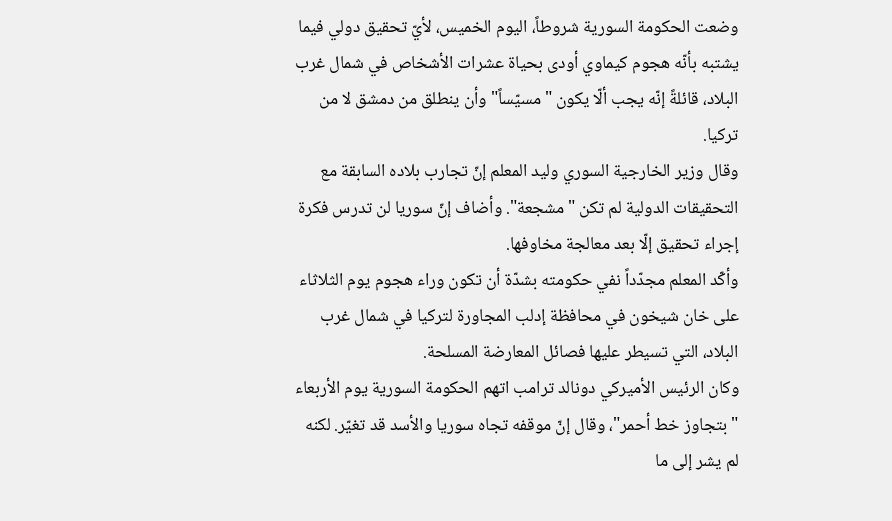وضعت الحكومة السورية شروطاً، اليوم الخميس، لأيّ تحقيق دولي فيما يشتبه بأنّه هجوم كيماوي أودى بحياة عشرات الأشخاص في شمال غرب البلاد، قائلةً إنّه يجب ألّا يكون "مسيّساً" وأن ينطلق من دمشق لا من تركيا.
وقال وزير الخارجية السوري وليد المعلم إنّ تجارب بلاده السابقة مع التحقيقات الدولية لم تكن "مشجعة". وأضاف إنّ سوريا لن تدرس فكرة إجراء تحقيق إلّا بعد معالجة مخاوفها.
وأكّد المعلم مجدّداً نفي حكومته بشدّة أن تكون وراء هجوم يوم الثلاثاء على خان شيخون في محافظة إدلب المجاورة لتركيا في شمال غرب البلاد، التي تسيطر عليها فصائل المعارضة المسلحة.
وكان الرئيس الأميركي دونالد ترامب اتهم الحكومة السورية يوم الأربعاء "بتجاوز خط أحمر"، وقال إنّ موقفه تجاه سوريا والأسد قد تغيّر. لكنه لم يشر إلى ما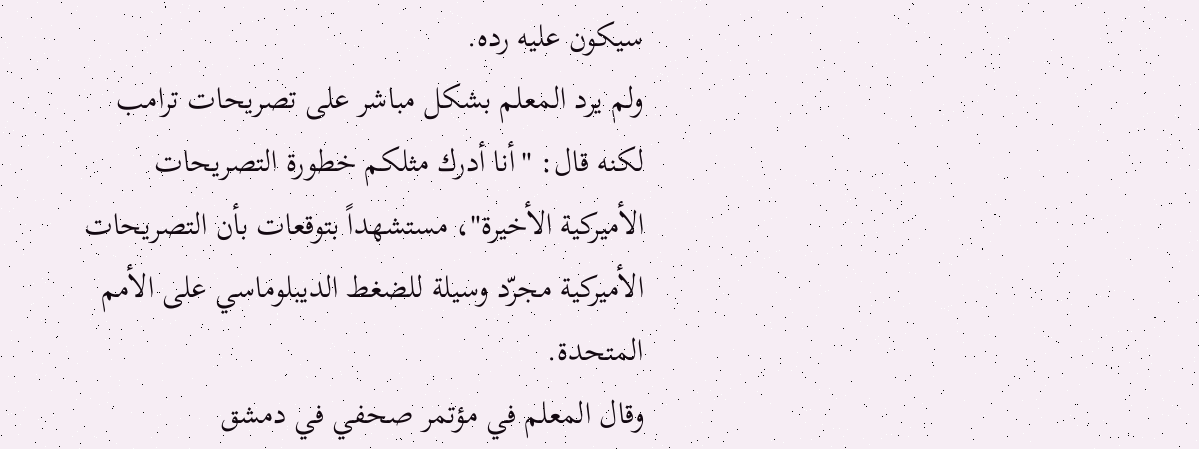سيكون عليه رده.
ولم يرد المعلم بشكل مباشر على تصريحات ترامب لكنه قال: "أنا أدرك مثلكم خطورة التصريحات الأميركية الأخيرة"، مستشهداً بتوقعات بأن التصريحات الأميركية مجرّد وسيلة للضغط الديبلوماسي على الأمم المتحدة.
وقال المعلم في مؤتمر صحفي في دمشق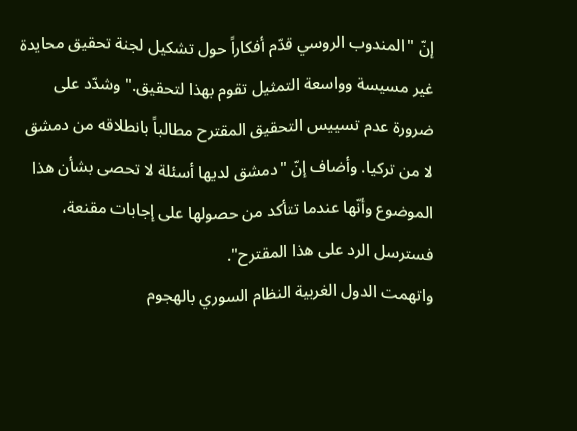إنّ "المندوب الروسي قدّم أفكاراً حول تشكيل لجنة تحقيق محايدة غير مسيسة وواسعة التمثيل تقوم بهذا لتحقيق." وشدّد على ضرورة عدم تسييس التحقيق المقترح مطالباً بانطلاقه من دمشق لا من تركيا. وأضاف إنّ "دمشق لديها أسئلة لا تحصى بشأن هذا الموضوع وأنّها عندما تتأكد من حصولها على إجابات مقنعة، فسترسل الرد على هذا المقترح".
واتهمت الدول الغربية النظام السوري بالهجوم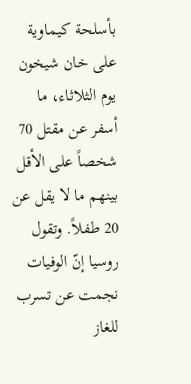بأسلحة كيماوية على خان شيخون يوم الثلاثاء، ما أسفر عن مقتل 70 شخصاً على الأقل بينهم ما لا يقل عن 20 طفلاً. وتقول روسيا إنّ الوفيات نجمت عن تسرب للغاز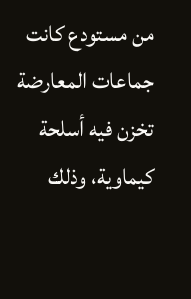من مستودع كانت جماعات المعارضة تخزن فيه أسلحة كيماوية، وذلك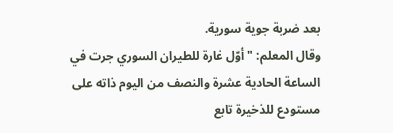بعد ضربة جوية سورية.
وقال المعلم: "أوّل غارة للطيران السوري جرت في الساعة الحادية عشرة والنصف من اليوم ذاته على مستودع للذخيرة تابع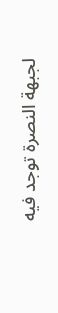لجبهة النصرة توجد فيه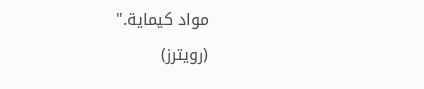مواد كيماية."
(رويترز)